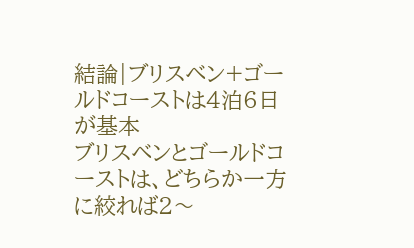結論|ブリスベン+ゴールドコーストは4泊6日が基本
ブリスベンとゴールドコーストは、どちらか一方に絞れば2〜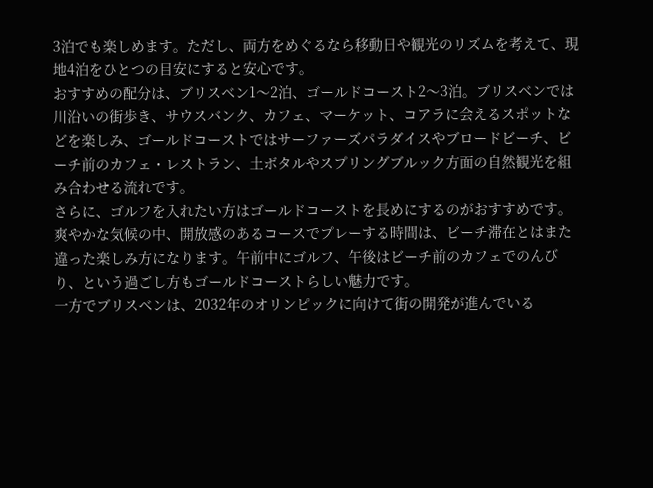3泊でも楽しめます。ただし、両方をめぐるなら移動日や観光のリズムを考えて、現地4泊をひとつの目安にすると安心です。
おすすめの配分は、ブリスベン1〜2泊、ゴールドコースト2〜3泊。ブリスベンでは川沿いの街歩き、サウスバンク、カフェ、マーケット、コアラに会えるスポットなどを楽しみ、ゴールドコーストではサーファーズパラダイスやブロードビーチ、ビーチ前のカフェ・レストラン、土ボタルやスプリングブルック方面の自然観光を組み合わせる流れです。
さらに、ゴルフを入れたい方はゴールドコーストを長めにするのがおすすめです。爽やかな気候の中、開放感のあるコースでプレーする時間は、ビーチ滞在とはまた違った楽しみ方になります。午前中にゴルフ、午後はビーチ前のカフェでのんびり、という過ごし方もゴールドコーストらしい魅力です。
一方でブリスベンは、2032年のオリンピックに向けて街の開発が進んでいる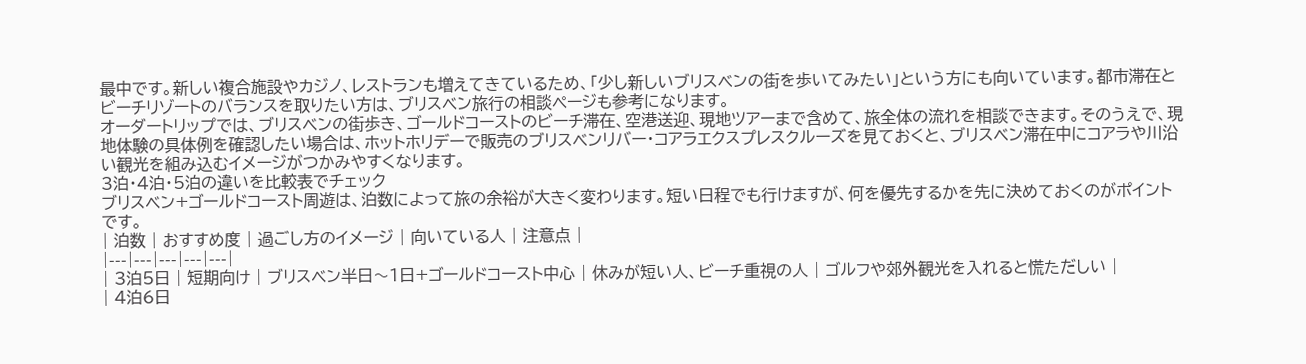最中です。新しい複合施設やカジノ、レストランも増えてきているため、「少し新しいブリスベンの街を歩いてみたい」という方にも向いています。都市滞在とビーチリゾートのバランスを取りたい方は、ブリスベン旅行の相談ページも参考になります。
オーダートリップでは、ブリスベンの街歩き、ゴールドコーストのビーチ滞在、空港送迎、現地ツアーまで含めて、旅全体の流れを相談できます。そのうえで、現地体験の具体例を確認したい場合は、ホットホリデーで販売のブリスベンリバー・コアラエクスプレスクルーズを見ておくと、ブリスベン滞在中にコアラや川沿い観光を組み込むイメージがつかみやすくなります。
3泊・4泊・5泊の違いを比較表でチェック
ブリスベン+ゴールドコースト周遊は、泊数によって旅の余裕が大きく変わります。短い日程でも行けますが、何を優先するかを先に決めておくのがポイントです。
| 泊数 | おすすめ度 | 過ごし方のイメージ | 向いている人 | 注意点 |
|---|---|---|---|---|
| 3泊5日 | 短期向け | ブリスベン半日〜1日+ゴールドコースト中心 | 休みが短い人、ビーチ重視の人 | ゴルフや郊外観光を入れると慌ただしい |
| 4泊6日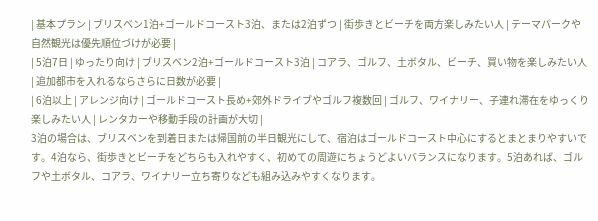| 基本プラン | ブリスベン1泊+ゴールドコースト3泊、または2泊ずつ | 街歩きとビーチを両方楽しみたい人 | テーマパークや自然観光は優先順位づけが必要 |
| 5泊7日 | ゆったり向け | ブリスベン2泊+ゴールドコースト3泊 | コアラ、ゴルフ、土ボタル、ビーチ、買い物を楽しみたい人 | 追加都市を入れるならさらに日数が必要 |
| 6泊以上 | アレンジ向け | ゴールドコースト長め+郊外ドライブやゴルフ複数回 | ゴルフ、ワイナリー、子連れ滞在をゆっくり楽しみたい人 | レンタカーや移動手段の計画が大切 |
3泊の場合は、ブリスベンを到着日または帰国前の半日観光にして、宿泊はゴールドコースト中心にするとまとまりやすいです。4泊なら、街歩きとビーチをどちらも入れやすく、初めての周遊にちょうどよいバランスになります。5泊あれば、ゴルフや土ボタル、コアラ、ワイナリー立ち寄りなども組み込みやすくなります。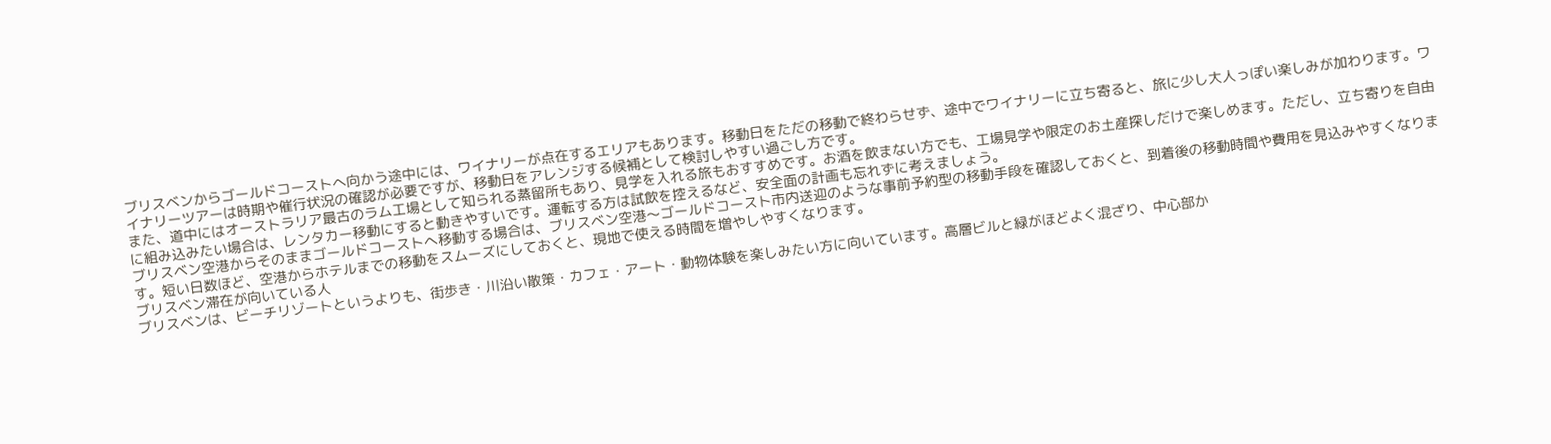ブリスベンからゴールドコーストへ向かう途中には、ワイナリーが点在するエリアもあります。移動日をただの移動で終わらせず、途中でワイナリーに立ち寄ると、旅に少し大人っぽい楽しみが加わります。ワイナリーツアーは時期や催行状況の確認が必要ですが、移動日をアレンジする候補として検討しやすい過ごし方です。
また、道中にはオーストラリア最古のラム工場として知られる蒸留所もあり、見学を入れる旅もおすすめです。お酒を飲まない方でも、工場見学や限定のお土産探しだけで楽しめます。ただし、立ち寄りを自由に組み込みたい場合は、レンタカー移動にすると動きやすいです。運転する方は試飲を控えるなど、安全面の計画も忘れずに考えましょう。
ブリスベン空港からそのままゴールドコーストへ移動する場合は、ブリスベン空港〜ゴールドコースト市内送迎のような事前予約型の移動手段を確認しておくと、到着後の移動時間や費用を見込みやすくなります。短い日数ほど、空港からホテルまでの移動をスムーズにしておくと、現地で使える時間を増やしやすくなります。
ブリスベン滞在が向いている人
ブリスベンは、ビーチリゾートというよりも、街歩き・川沿い散策・カフェ・アート・動物体験を楽しみたい方に向いています。高層ビルと緑がほどよく混ざり、中心部か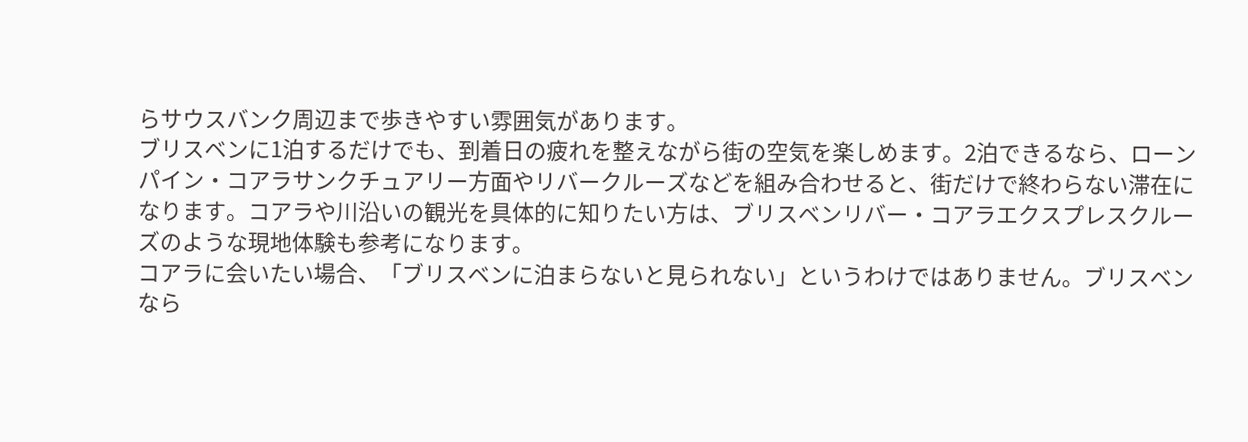らサウスバンク周辺まで歩きやすい雰囲気があります。
ブリスベンに1泊するだけでも、到着日の疲れを整えながら街の空気を楽しめます。2泊できるなら、ローンパイン・コアラサンクチュアリー方面やリバークルーズなどを組み合わせると、街だけで終わらない滞在になります。コアラや川沿いの観光を具体的に知りたい方は、ブリスベンリバー・コアラエクスプレスクルーズのような現地体験も参考になります。
コアラに会いたい場合、「ブリスベンに泊まらないと見られない」というわけではありません。ブリスベンなら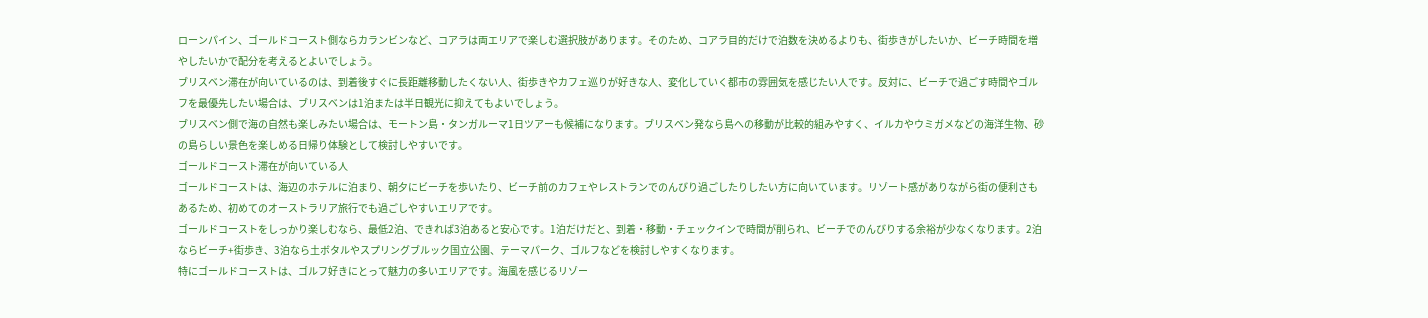ローンパイン、ゴールドコースト側ならカランビンなど、コアラは両エリアで楽しむ選択肢があります。そのため、コアラ目的だけで泊数を決めるよりも、街歩きがしたいか、ビーチ時間を増やしたいかで配分を考えるとよいでしょう。
ブリスベン滞在が向いているのは、到着後すぐに長距離移動したくない人、街歩きやカフェ巡りが好きな人、変化していく都市の雰囲気を感じたい人です。反対に、ビーチで過ごす時間やゴルフを最優先したい場合は、ブリスベンは1泊または半日観光に抑えてもよいでしょう。
ブリスベン側で海の自然も楽しみたい場合は、モートン島・タンガルーマ1日ツアーも候補になります。ブリスベン発なら島への移動が比較的組みやすく、イルカやウミガメなどの海洋生物、砂の島らしい景色を楽しめる日帰り体験として検討しやすいです。
ゴールドコースト滞在が向いている人
ゴールドコーストは、海辺のホテルに泊まり、朝夕にビーチを歩いたり、ビーチ前のカフェやレストランでのんびり過ごしたりしたい方に向いています。リゾート感がありながら街の便利さもあるため、初めてのオーストラリア旅行でも過ごしやすいエリアです。
ゴールドコーストをしっかり楽しむなら、最低2泊、できれば3泊あると安心です。1泊だけだと、到着・移動・チェックインで時間が削られ、ビーチでのんびりする余裕が少なくなります。2泊ならビーチ+街歩き、3泊なら土ボタルやスプリングブルック国立公園、テーマパーク、ゴルフなどを検討しやすくなります。
特にゴールドコーストは、ゴルフ好きにとって魅力の多いエリアです。海風を感じるリゾー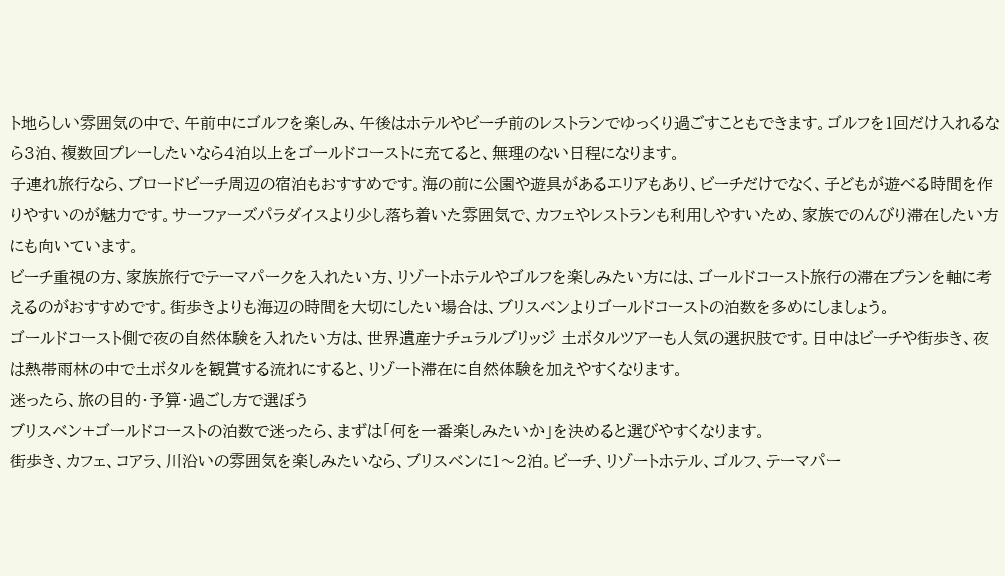ト地らしい雰囲気の中で、午前中にゴルフを楽しみ、午後はホテルやビーチ前のレストランでゆっくり過ごすこともできます。ゴルフを1回だけ入れるなら3泊、複数回プレーしたいなら4泊以上をゴールドコーストに充てると、無理のない日程になります。
子連れ旅行なら、ブロードビーチ周辺の宿泊もおすすめです。海の前に公園や遊具があるエリアもあり、ビーチだけでなく、子どもが遊べる時間を作りやすいのが魅力です。サーファーズパラダイスより少し落ち着いた雰囲気で、カフェやレストランも利用しやすいため、家族でのんびり滞在したい方にも向いています。
ビーチ重視の方、家族旅行でテーマパークを入れたい方、リゾートホテルやゴルフを楽しみたい方には、ゴールドコースト旅行の滞在プランを軸に考えるのがおすすめです。街歩きよりも海辺の時間を大切にしたい場合は、ブリスベンよりゴールドコーストの泊数を多めにしましょう。
ゴールドコースト側で夜の自然体験を入れたい方は、世界遺産ナチュラルブリッジ 土ボタルツアーも人気の選択肢です。日中はビーチや街歩き、夜は熱帯雨林の中で土ボタルを観賞する流れにすると、リゾート滞在に自然体験を加えやすくなります。
迷ったら、旅の目的・予算・過ごし方で選ぼう
ブリスベン+ゴールドコーストの泊数で迷ったら、まずは「何を一番楽しみたいか」を決めると選びやすくなります。
街歩き、カフェ、コアラ、川沿いの雰囲気を楽しみたいなら、ブリスベンに1〜2泊。ビーチ、リゾートホテル、ゴルフ、テーマパー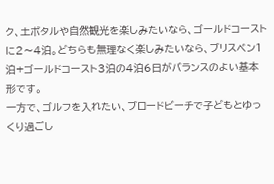ク、土ボタルや自然観光を楽しみたいなら、ゴールドコーストに2〜4泊。どちらも無理なく楽しみたいなら、ブリスベン1泊+ゴールドコースト3泊の4泊6日がバランスのよい基本形です。
一方で、ゴルフを入れたい、ブロードビーチで子どもとゆっくり過ごし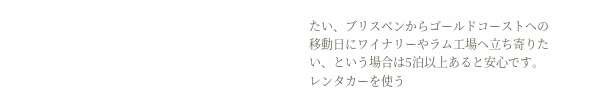たい、ブリスベンからゴールドコーストへの移動日にワイナリーやラム工場へ立ち寄りたい、という場合は5泊以上あると安心です。レンタカーを使う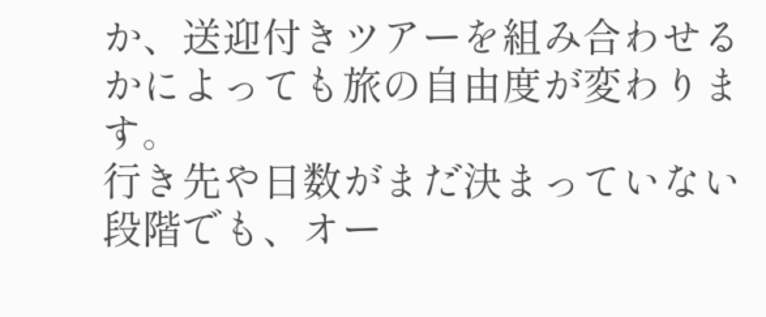か、送迎付きツアーを組み合わせるかによっても旅の自由度が変わります。
行き先や日数がまだ決まっていない段階でも、オー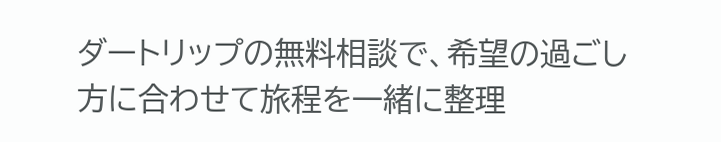ダートリップの無料相談で、希望の過ごし方に合わせて旅程を一緒に整理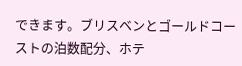できます。ブリスベンとゴールドコーストの泊数配分、ホテ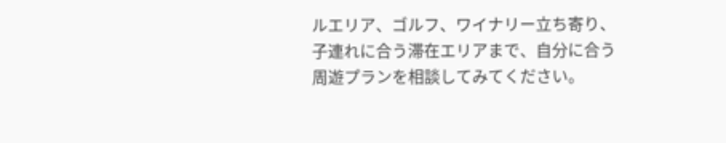ルエリア、ゴルフ、ワイナリー立ち寄り、子連れに合う滞在エリアまで、自分に合う周遊プランを相談してみてください。